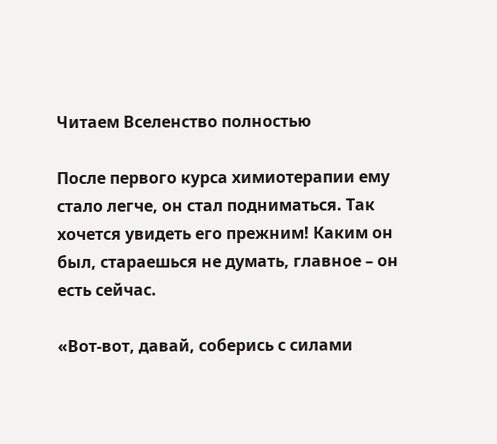Читаем Вселенство полностью

После первого курса химиотерапии ему стало легче, он стал подниматься. Так хочется увидеть его прежним! Каким он был, стараешься не думать, главное – он есть сейчас.

«Вот-вот, давай, соберись с силами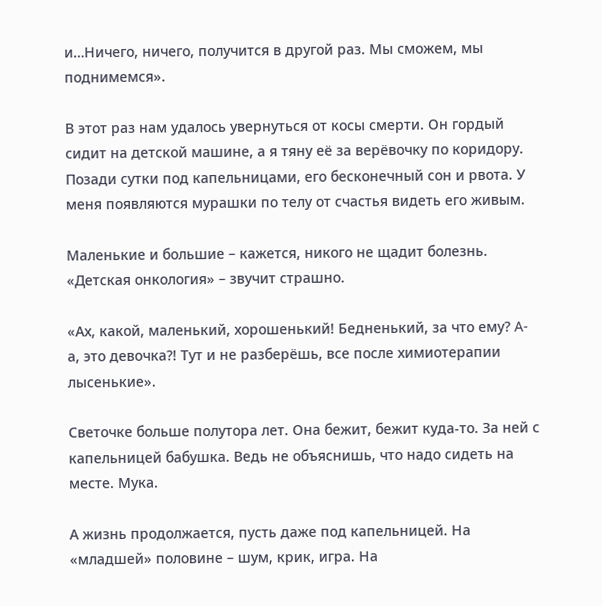и…Ничего, ничего, получится в другой раз. Мы сможем, мы поднимемся».

В этот раз нам удалось увернуться от косы смерти. Он гордый сидит на детской машине, а я тяну её за верёвочку по коридору. Позади сутки под капельницами, его бесконечный сон и рвота. У меня появляются мурашки по телу от счастья видеть его живым.

Маленькие и большие – кажется, никого не щадит болезнь. «Детская онкология» – звучит страшно.

«Ах, какой, маленький, хорошенький! Бедненький, за что ему? A-а, это девочка?! Тут и не разберёшь, все после химиотерапии лысенькие».

Светочке больше полутора лет. Она бежит, бежит куда-то. За ней с капельницей бабушка. Ведь не объяснишь, что надо сидеть на месте. Мука.

А жизнь продолжается, пусть даже под капельницей. На «младшей» половине – шум, крик, игра. На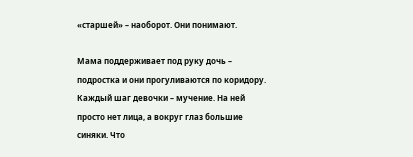«старшей» – наоборот. Они понимают.

Мама поддерживает под руку дочь – подростка и они прогуливаются по коридору. Каждый шаг девочки – мучение. На ней просто нет лица, а вокруг глаз большие синяки. Что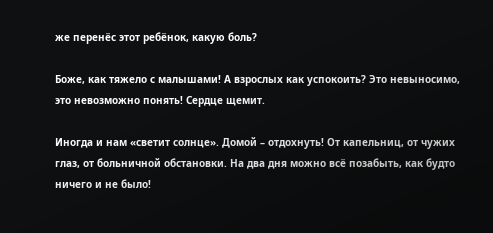же перенёс этот ребёнок, какую боль?

Боже, как тяжело с малышами! А взрослых как успокоить? Это невыносимо, это невозможно понять! Сердце щемит.

Иногда и нам «светит солнце». Домой – отдохнуть! От капельниц, от чужих глаз, от больничной обстановки. На два дня можно всё позабыть, как будто ничего и не было!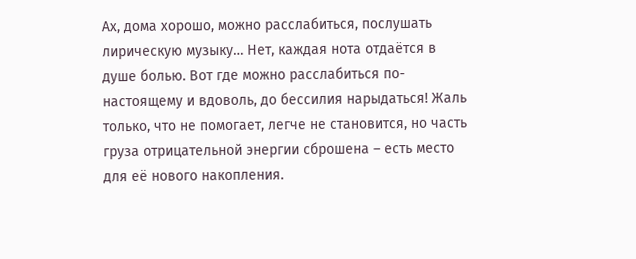Ах, дома хорошо, можно расслабиться, послушать лирическую музыку… Нет, каждая нота отдаётся в душе болью. Вот где можно расслабиться по-настоящему и вдоволь, до бессилия нарыдаться! Жаль только, что не помогает, легче не становится, но часть груза отрицательной энергии сброшена – есть место для её нового накопления.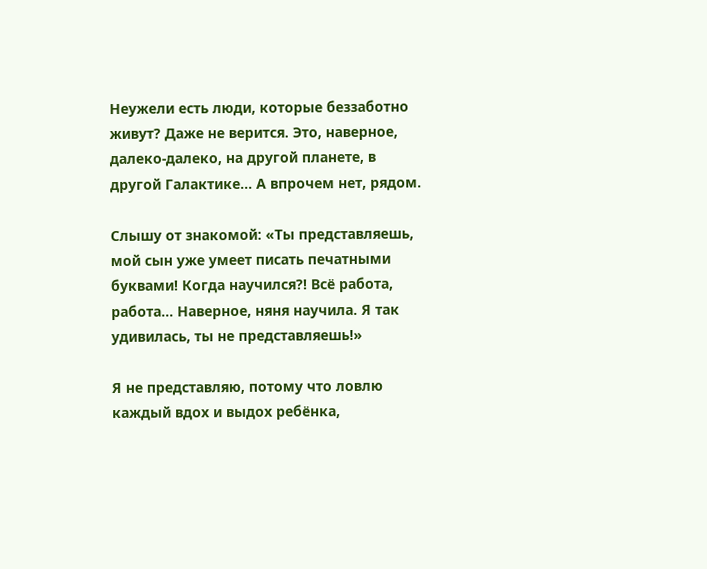Неужели есть люди, которые беззаботно живут? Даже не верится. Это, наверное, далеко-далеко, на другой планете, в другой Галактике… А впрочем нет, рядом.

Слышу от знакомой: «Ты представляешь, мой сын уже умеет писать печатными буквами! Когда научился?! Всё работа, работа… Наверное, няня научила. Я так удивилась, ты не представляешь!»

Я не представляю, потому что ловлю каждый вдох и выдох ребёнка,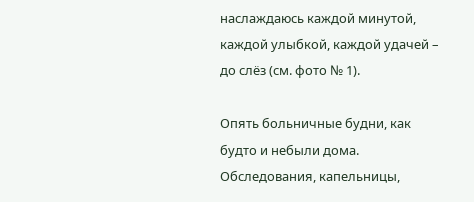наслаждаюсь каждой минутой, каждой улыбкой, каждой удачей – до слёз (см. фото № 1).

Опять больничные будни, как будто и небыли дома. Обследования, капельницы,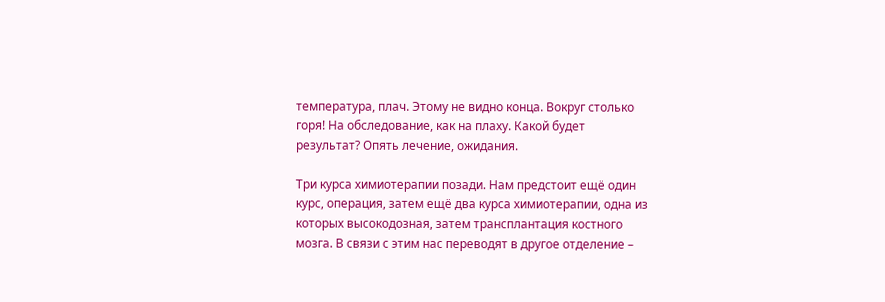температура, плач. Этому не видно конца. Вокруг столько горя! На обследование, как на плаху. Какой будет результат? Опять лечение, ожидания.

Три курса химиотерапии позади. Нам предстоит ещё один курс, операция, затем ещё два курса химиотерапии, одна из которых высокодозная, затем трансплантация костного мозга. В связи с этим нас переводят в другое отделение –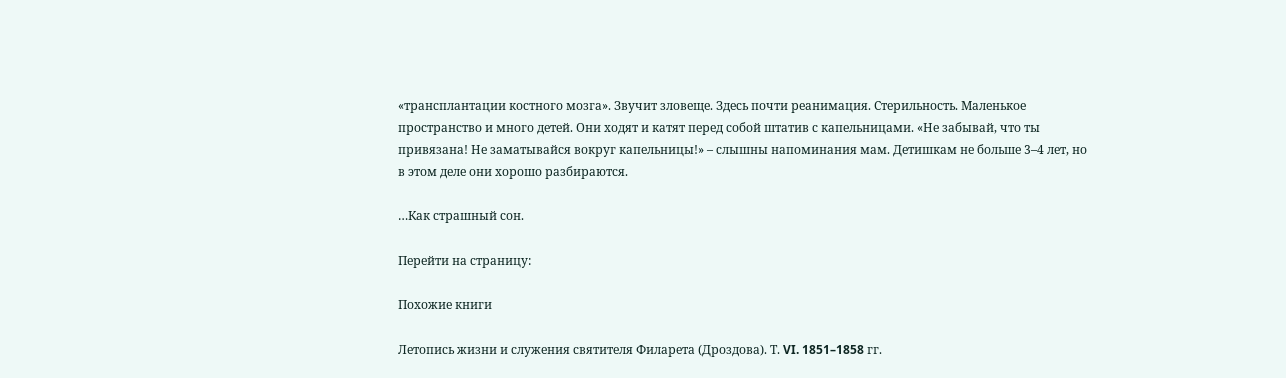«трансплантации костного мозга». Звучит зловеще. Здесь почти реанимация. Стерильность. Маленькое пространство и много детей. Они ходят и катят перед собой штатив с капельницами. «Не забывай, что ты привязана! Не заматывайся вокруг капельницы!» – слышны напоминания мам. Детишкам не больше 3–4 лет, но в этом деле они хорошо разбираются.

…Как страшный сон.

Перейти на страницу:

Похожие книги

Летопись жизни и служения святителя Филарета (Дроздова). Т. VI. 1851–1858 гг.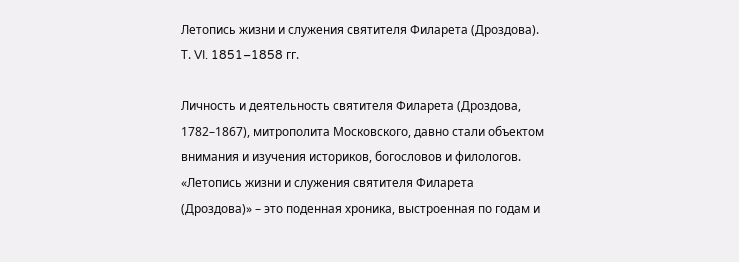Летопись жизни и служения святителя Филарета (Дроздова). Т. VI. 1851–1858 гг.

Личность и деятельность святителя Филарета (Дроздова, 1782–1867), митрополита Московского, давно стали объектом внимания и изучения историков, богословов и филологов. «Летопись жизни и служения святителя Филарета (Дроздова)» – это поденная хроника, выстроенная по годам и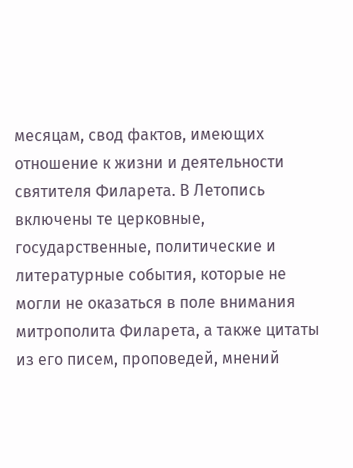месяцам, свод фактов, имеющих отношение к жизни и деятельности святителя Филарета. В Летопись включены те церковные, государственные, политические и литературные события, которые не могли не оказаться в поле внимания митрополита Филарета, а также цитаты из его писем, проповедей, мнений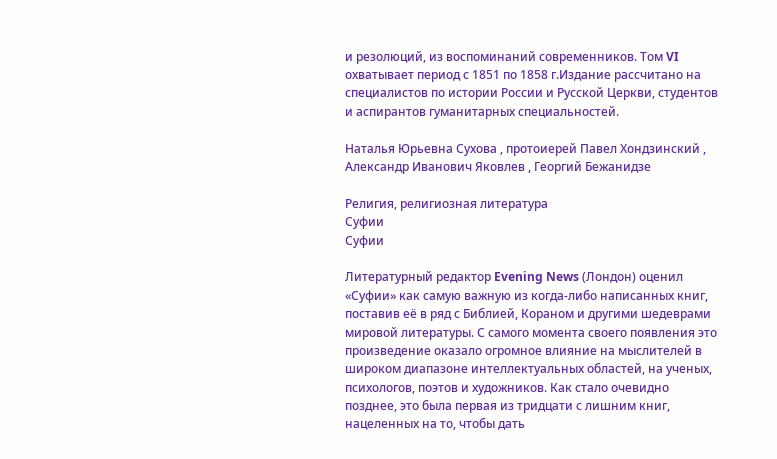и резолюций, из воспоминаний современников. Том VI охватывает период с 1851 по 1858 г.Издание рассчитано на специалистов по истории России и Русской Церкви, студентов и аспирантов гуманитарных специальностей.

Наталья Юрьевна Сухова , протоиерей Павел Хондзинский , Александр Иванович Яковлев , Георгий Бежанидзе

Религия, религиозная литература
Суфии
Суфии

Литературный редактор Evening News (Лондон) оценил «Суфии» как самую важную из когда-либо написанных книг, поставив её в ряд с Библией, Кораном и другими шедеврами мировой литературы. С самого момента своего появления это произведение оказало огромное влияние на мыслителей в широком диапазоне интеллектуальных областей, на ученых, психологов, поэтов и художников. Как стало очевидно позднее, это была первая из тридцати с лишним книг, нацеленных на то, чтобы дать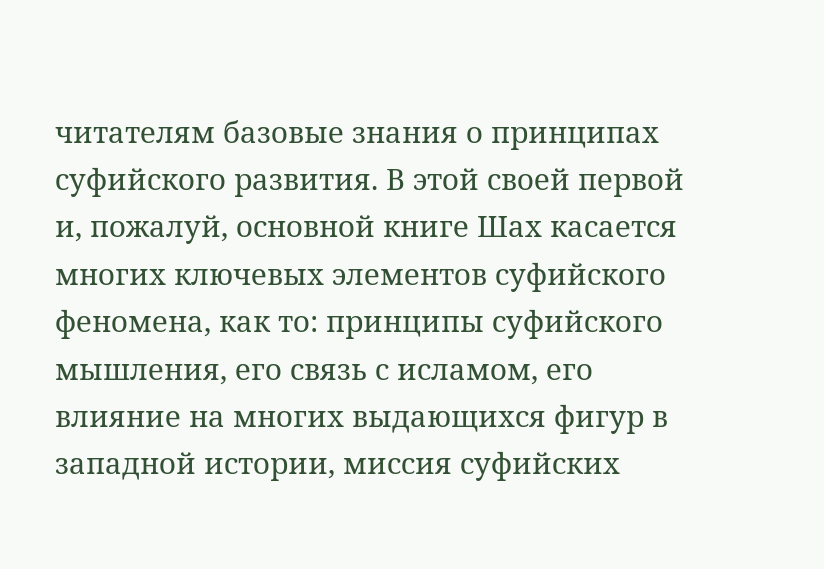читателям базовые знания о принципах суфийского развития. В этой своей первой и, пожалуй, основной книге Шах касается многих ключевых элементов суфийского феномена, как то: принципы суфийского мышления, его связь с исламом, его влияние на многих выдающихся фигур в западной истории, миссия суфийских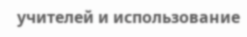учителей и использование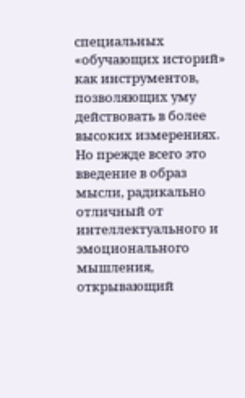специальных «обучающих историй» как инструментов, позволяющих уму действовать в более высоких измерениях. Но прежде всего это введение в образ мысли, радикально отличный от интеллектуального и эмоционального мышления, открывающий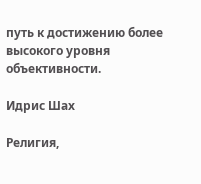путь к достижению более высокого уровня объективности.

Идрис Шах

Религия,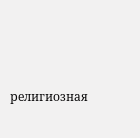религиозная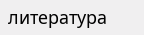литература